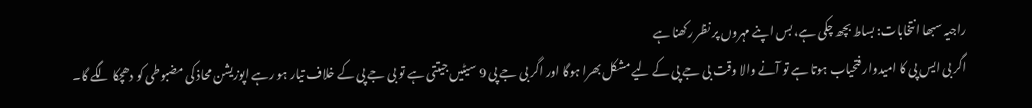راجیہ سبھا انتخابات: بساط بچھ چکی ہے، بس اپنے مہروں پر نظر رکھنا ہے
اگر بی ایس پی کا امیدوار فتحیاب ہوتا ہے تو آنے والا وقت بی جے پی کے لیے مشکل بھرا ہوگا اور اگر بی جے پی 9 سیٹیں جیتتی ہے تو بی جے پی کے خلاف تیار ہو رہے اپوزیشن محاذ کی مضبوطی کو دھچکا لگے گا۔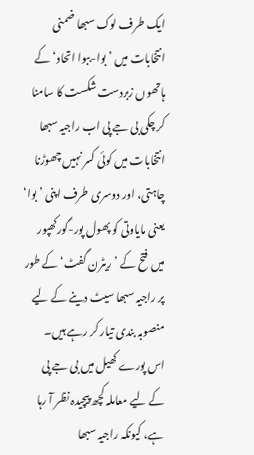ایک طرف لوک سبھا ضمنی انتخابات میں ’بوا-ببوا اتحاد‘ کے ہاتھوں زبردست شکست کا سامنا کر چکی بی جے پی اب راجیہ سبھا انتخابات میں کوئی کسر نہیں چھوڑنا چاہتی، اور دوسری طرف اپنی ’بوا‘ یعنی مایاوتی کو پھول پور-گورکھپور میں فتح کے ’ریٹرن گفٹ‘ کے طور پر راجیہ سبھا سیٹ دینے کے لیے منصوبہ بندی تیار کر رہے ہیں۔
اس پورے کھیل میں بی جے پی کے لیے معاملہ کچھ پیچیدہ نظر آ رہا ہے، کیونکہ راجیہ سبھا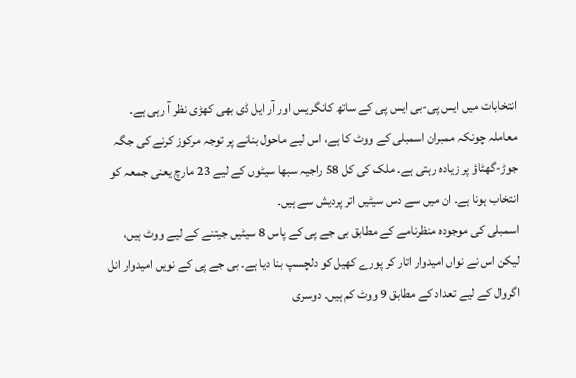انتخابات میں ایس پی-بی ایس پی کے ساتھ کانگریس اور آر ایل ڈی بھی کھڑی نظر آ رہی ہے۔ معاملہ چونکہ ممبران اسمبلی کے ووٹ کا ہے، اس لیے ماحول بنانے پر توجہ مرکوز کرنے کی جگہ جوڑ-گھٹاؤ پر زیادہ رہتی ہے۔ ملک کی کل 58 راجیہ سبھا سیٹوں کے لیے 23 مارچ یعنی جمعہ کو انتخاب ہونا ہے۔ ان میں سے دس سیٹیں اتر پردیش سے ہیں۔
اسمبلی کی موجودہ منظرنامے کے مطابق بی جے پی کے پاس 8 سیٹیں جیتنے کے لیے ووٹ ہیں، لیکن اس نے نواں امیدوار اتار کر پورے کھیل کو دلچسپ بنا دیا ہے۔ بی جے پی کے نویں امیدوار انل اگروال کے لیے تعداد کے مطابق 9 ووٹ کم ہیں۔ دوسری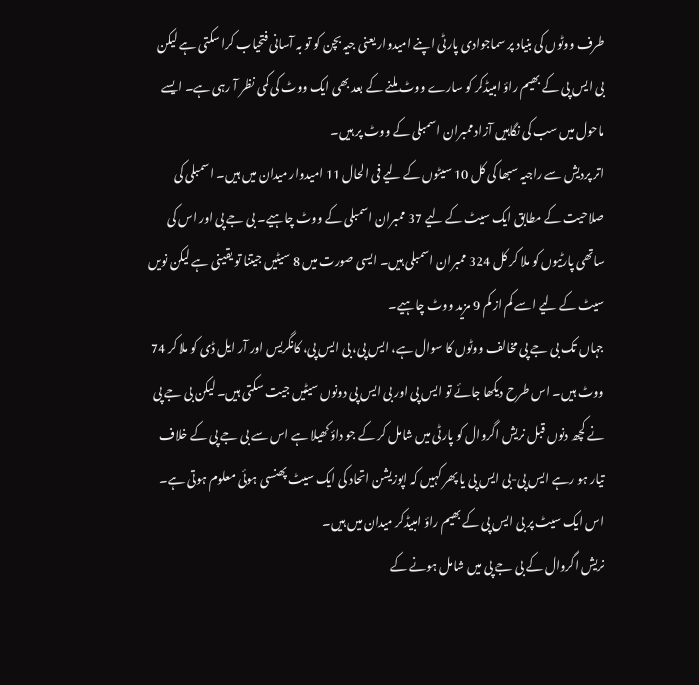طرف ووٹوں کی بنیاد پر سماجوادی پارٹی اپنے امیدوار یعنی جیہ بچن کو تو بہ آسانی فتحیاب کرا سکتی ہے لیکن بی ایس پی کے بھیم راؤ امبیڈکر کو سارے ووٹ ملنے کے بعد بھی ایک ووٹ کی کمی نظر آ رہی ہے۔ ایسے ماحول میں سب کی نگاہیں آزاد ممبران اسمبلی کے ووٹ پر ہیں۔
اتر پردیش سے راجیہ سبھا کی کل 10 سیٹوں کے لیے فی الحال 11 امیدوار میدان میں ہیں۔ اسمبلی کی صلاحیت کے مطابق ایک سیٹ کے لیے 37 ممبران اسمبلی کے ووٹ چاہیے۔ بی جے پی اور اس کی ساتھی پارٹیوں کو ملا کر کل 324 ممبران اسمبلی ہیں۔ ایسی صورت میں 8 سیٹیں جیتنا تو یقینی ہے لیکن نویں سیٹ کے لیے اسے کم از کم 9 مزید ووٹ چاہیے۔
جہاں تک بی جے پی مخالف ووٹوں کا سوال ہے، ایس پی، بی ایس پی، کانگریس اور آر ایل ڈی کو ملا کر 74 ووٹ ہیں۔ اس طرح دیکھا جائے تو ایس پی اور بی ایس پی دونوں سیٹیں جیت سکتی ہیں۔ لیکن بی جے پی نے کچھ دنوں قبل نریش اگروال کو پارٹی میں شامل کر کے جو داؤ کھیلا ہے اس سے بی جے پی کے خلاف تیار ہو رہے ایس پی-بی ایس پی یا پھر کہیں کہ اپوزیشن اتحاد کی ایک سیٹ پھنسی ہوئی معلوم ہوتی ہے۔ اس ایک سیٹ پر بی ایس پی کے بھیم راؤ امبیڈکر میدان میں ہیں۔
نریش اگروال کے بی جے پی میں شامل ہونے کے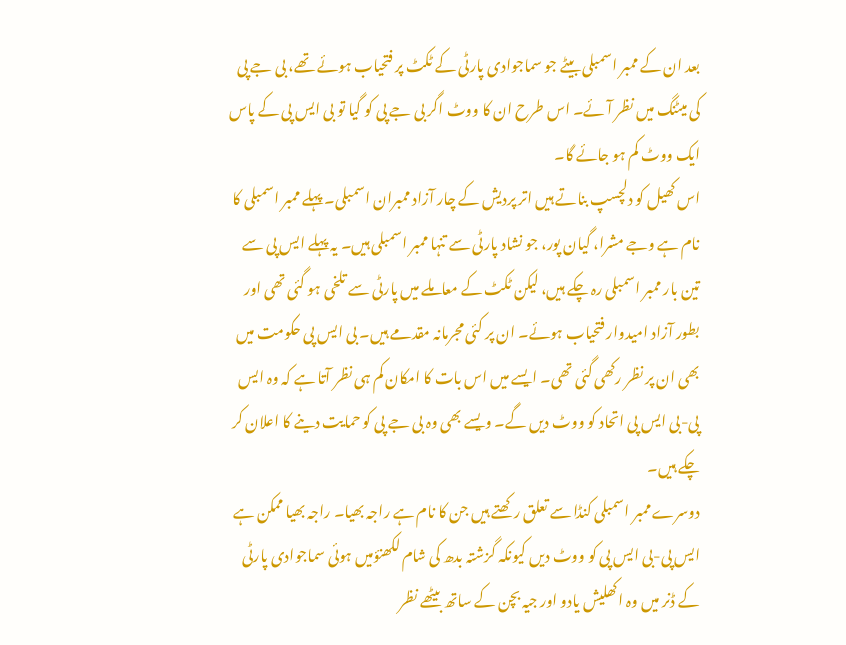بعد ان کے ممبر اسمبلی بیٹے جو سماجوادی پارٹی کے ٹکٹ پر فتحیاب ہوئے تھے، بی جے پی کی میٹنگ میں نظر آئے۔ اس طرح ان کا ووٹ اگر بی جے پی کو گیا تو بی ایس پی کے پاس ایک ووٹ کم ہو جائے گا۔
اس کھیل کو دلچسپ بناتے ہیں اتر پردیش کے چار آزاد ممبران اسمبلی۔ پہلے ممبر اسمبلی کا نام ہے وجے مشرا، گیان پور، جو نشاد پارٹی سے تنہا ممبر اسمبلی ہیں۔ یہ پہلے ایس پی سے تین بار ممبر اسمبلی رہ چکے ہیں، لیکن ٹکٹ کے معاملے میں پارٹی سے تلخی ہو گئی تھی اور بطور آزاد امیدوار فتحیاب ہوئے۔ ان پر کئی مجرمانہ مقدمے ہیں۔ بی ایس پی حکومت میں بھی ان پر نظر رکھی گئی تھی۔ ایسے میں اس بات کا امکان کم ہی نظر آتا ہے کہ وہ ایس پی-بی ایس پی اتحاد کو ووٹ دیں گے۔ ویسے بھی وہ بی جے پی کو حمایت دینے کا اعلان کر چکے ہیں۔
دوسرے ممبر اسمبلی کنڈا سے تعلق رکھتے ہیں جن کا نام ہے راجہ بھیا۔ راجہ بھیا ممکن ہے ایس پی-بی ایس پی کو ووٹ دیں کیونکہ گزشتہ بدھ کی شام لکھنؤمیں ہوئی سماجوادی پارٹی کے ڈنر میں وہ اکھلیش یادو اور جیہ بچن کے ساتھ بیٹھے نظر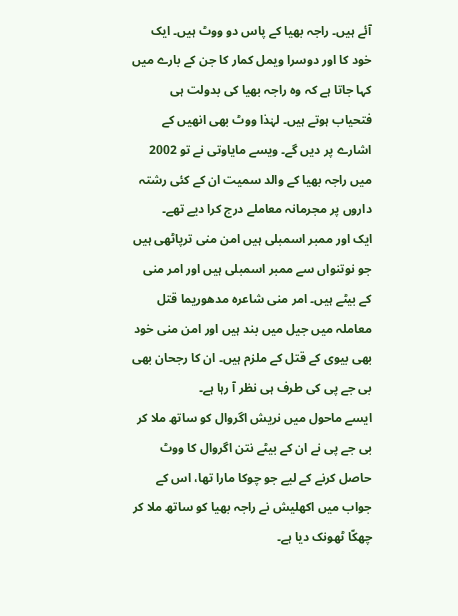آئے ہیں۔ راجہ بھیا کے پاس دو ووٹ ہیں۔ ایک خود کا اور دوسرا ویمل کمار کا جن کے بارے میں کہا جاتا ہے کہ وہ راجہ بھیا کی بدولت ہی فتحیاب ہوتے ہیں۔ لہٰذا ووٹ بھی انھیں کے اشارے پر دیں گے۔ ویسے مایاوتی نے تو 2002 میں راجہ بھیا کے والد سمیت ان کے کئی رشتہ داروں پر مجرمانہ معاملے درج کرا دیے تھے۔
ایک اور ممبر اسمبلی ہیں امن منی ترپاٹھی ہیں جو نوتنواں سے ممبر اسمبلی ہیں اور امر منی کے بیٹے ہیں۔ امر منی شاعرہ مدھوریما قتل معاملہ میں جیل میں بند ہیں اور امن منی خود بھی بیوی کے قتل کے ملزم ہیں۔ ان کا رجحان بھی بی جے پی کی طرف ہی نظر آ رہا ہے۔
ایسے ماحول میں نریش اگروال کو ساتھ ملا کر بی جے پی نے ان کے بیٹے نتن اگروال کا ووٹ حاصل کرنے کے لیے جو چوکا مارا تھا، اس کے جواب میں اکھلیش نے راجہ بھیا کو ساتھ ملا کر چھکّا ٹھونک دیا ہے۔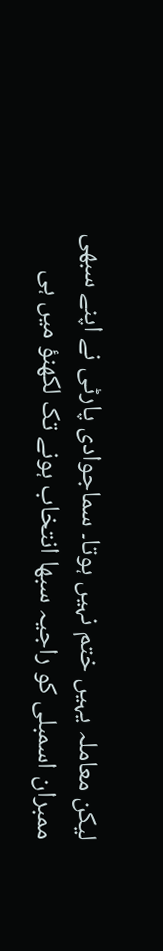لیکن معاملہ یہیں ختم نہیں ہوتا۔ سماجوادی پارٹی نے اپنے سبھی ممبران اسمبلی کو راجیہ سبھا انتخاب ہونے تک لکھنؤ میں ہی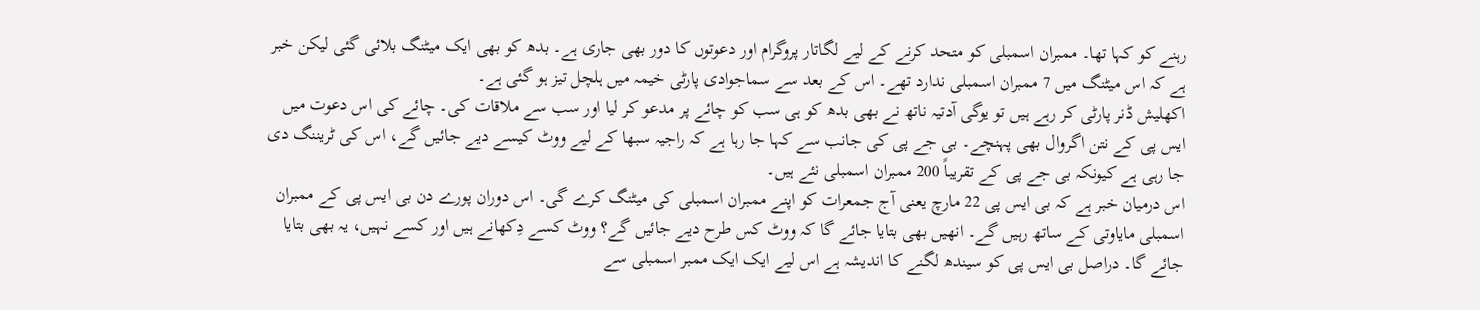رہنے کو کہا تھا۔ ممبران اسمبلی کو متحد کرنے کے لیے لگاتار پروگرام اور دعوتوں کا دور بھی جاری ہے۔ بدھ کو بھی ایک میٹنگ بلائی گئی لیکن خبر ہے کہ اس میٹنگ میں 7 ممبران اسمبلی ندارد تھے۔ اس کے بعد سے سماجوادی پارٹی خیمہ میں ہلچل تیز ہو گئی ہے۔
اکھلیش ڈنر پارٹی کر رہے ہیں تو یوگی آدتیہ ناتھ نے بھی بدھ کو ہی سب کو چائے پر مدعو کر لیا اور سب سے ملاقات کی۔ چائے کی اس دعوت میں ایس پی کے نتن اگروال بھی پہنچے۔ بی جے پی کی جانب سے کہا جا رہا ہے کہ راجیہ سبھا کے لیے ووٹ کیسے دیے جائیں گے، اس کی ٹریننگ دی جا رہی ہے کیونکہ بی جے پی کے تقریباً 200 ممبران اسمبلی نئے ہیں۔
اس درمیان خبر ہے کہ بی ایس پی 22 مارچ یعنی آج جمعرات کو اپنے ممبران اسمبلی کی میٹنگ کرے گی۔ اس دوران پورے دن بی ایس پی کے ممبران اسمبلی مایاوتی کے ساتھ رہیں گے۔ انھیں بھی بتایا جائے گا کہ ووٹ کس طرح دیے جائیں گے؟ ووٹ کسے دِکھانے ہیں اور کسے نہیں، یہ بھی بتایا جائے گا۔ دراصل بی ایس پی کو سیندھ لگنے کا اندیشہ ہے اس لیے ایک ایک ممبر اسمبلی سے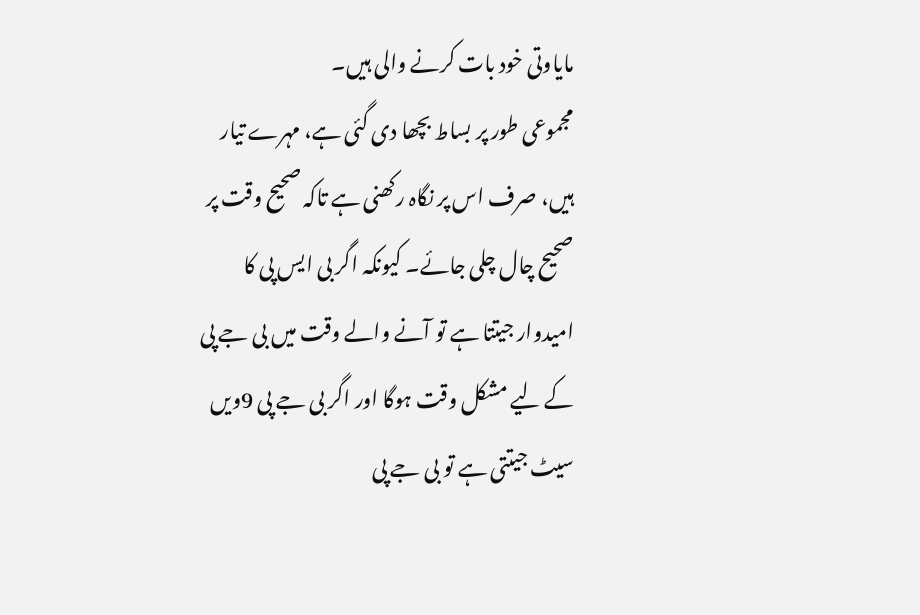مایاوتی خود بات کرنے والی ہیں۔
مجموعی طور پر بساط بچھا دی گئی ہے، مہرے تیار ہیں، صرف اس پر نگاہ رکھنی ہے تاکہ صحیح وقت پر صحیح چال چلی جائے۔ کیونکہ اگر بی ایس پی کا امیدوار جیتتا ہے تو آنے والے وقت میں بی جے پی کے لیے مشکل وقت ہوگا اور اگر بی جے پی 9ویں سیٹ جیتتی ہے تو بی جے پی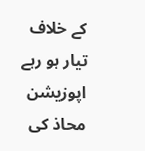کے خلاف تیار ہو رہے اپوزیشن محاذ کی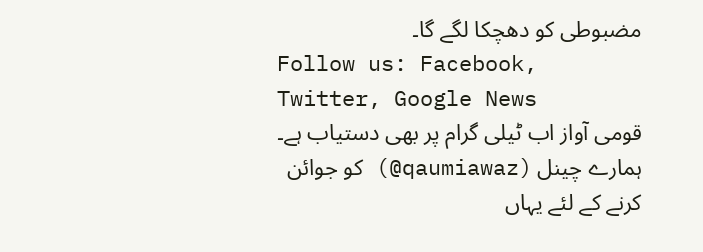مضبوطی کو دھچکا لگے گا۔
Follow us: Facebook, Twitter, Google News
قومی آواز اب ٹیلی گرام پر بھی دستیاب ہے۔ ہمارے چینل (qaumiawaz@) کو جوائن کرنے کے لئے یہاں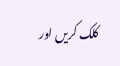کلک کریں اور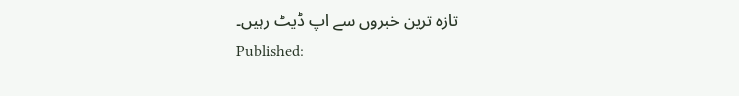تازہ ترین خبروں سے اپ ڈیٹ رہیں۔
Published: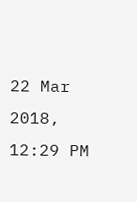22 Mar 2018, 12:29 PM